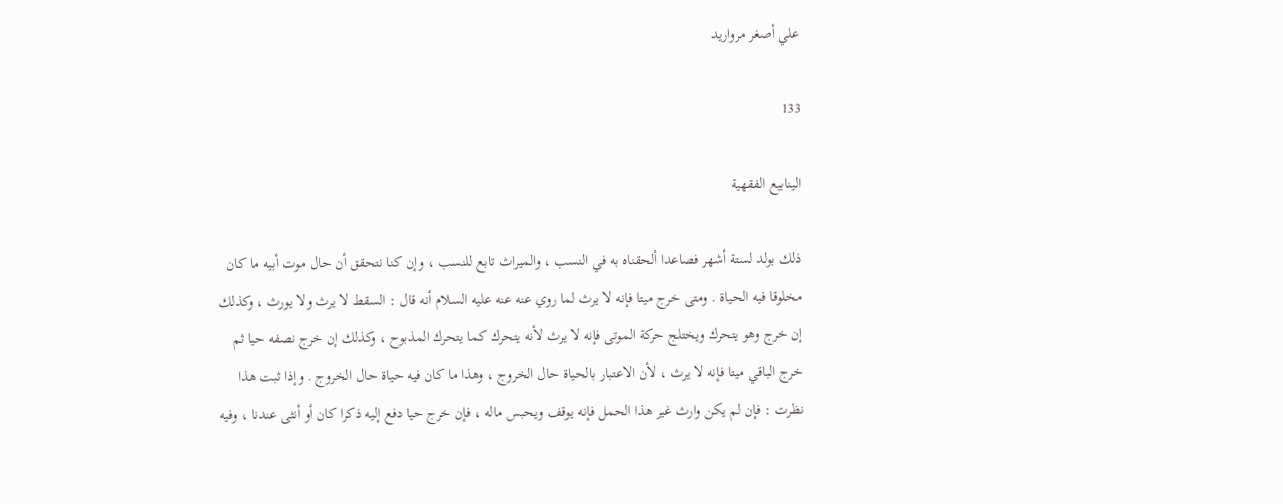علي أصغر مرواريد

133

الينابيع الفقهية

ذلك بولد لستة أشهر فصاعدا ألحقناه به في النسب ، والميراث تابع للنسب ، وإن كنا نتحقق أن حال موت أبيه ما كان مخلوقا فيه الحياة . ومتى خرج ميتا فإنه لا يرث لما روي عنه عنه عليه السلام أنه قال : السقط لا يرث ولا يورث ، وكذلك إن خرج وهو يتحرك ويختلج حركة الموتى فإنه لا يرث لأنه يتحرك كما يتحرك المذبوح ، وكذلك إن خرج نصفه حيا ثم خرج الباقي ميتا فإنه لا يرث ، لأن الاعتبار بالحياة حال الخروج ، وهذا ما كان فيه حياة حال الخروج . وإذا ثبت هذا نظرت : فإن لم يكن وارث غير هذا الحمل فإنه يوقف ويحبس ماله ، فإن خرج حيا دفع إليه ذكرا كان أو أنثى عندنا ، وفيه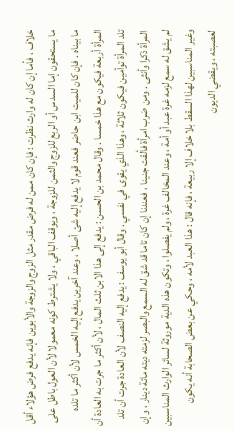خلاف ، فأما إن كان له وارث نظرت : فإن كان ممن له فرض مقدر مثل الزوج والزوجة والأبوين فإنه يدفع فرض هؤلاء أقل ما يستحقون إما السدس أو الربع للزوج والثمن للزوجة ، ويوقف الباقي ، ولا يشترط كونه معمولا لأن العول باطل على ما بيناه . فإن كان للميت ابن حاضر فعند قوم لا يدفع إليه شئ أصلا ، وعند آخرين يدفع إليه الخمس لأن أكثر ما تلده المرأة أربعة فيكون مع هذا خمسا . وقال محمد بن الحسن : يدفع إلى هذا الابن ثلث المال ، لأن أكثر ما جرت به العادة أن تلد المرأة توأمين فيكون ثلاثة ، وهذا الذي يقوى في نفسي . وقال أبو يوسف : يدفع إليه النصف لأن العادة جرت أن تلد المرأة ذكرا وأنثى . ومن ضرب امرأة فألقت جنينا ، فعندنا إن كان تاما قد شق له السمع والبصر لزمته ديته مائة دينار ، وإن لم يشق له سمع لزمه غرة عبد أو أمة ، وعند المخالف غرة ، ولم يفصلوا ، وتكون هذه الدية موروثة لسائر الوارث المناسبين وغير المناسبين لهذا السقط بلا خلاف إلا ربيعة ، فإنه قال : هذا العبد لأمه ، وحكي عن بعض الصحابة أنه يكون لعصبته ، ويقضي الديون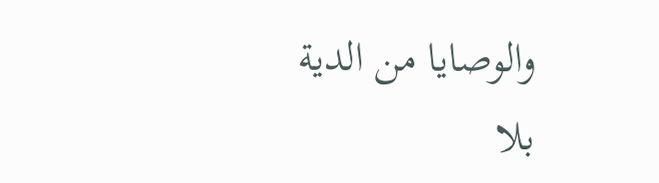والوصايا من الدية بلا